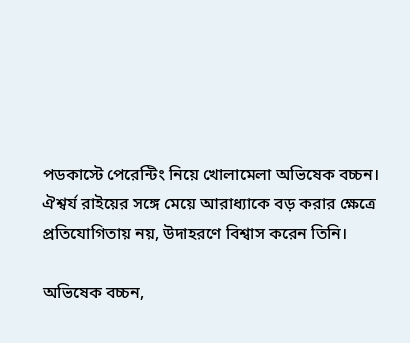পডকাস্টে পেরেন্টিং নিয়ে খোলামেলা অভিষেক বচ্চন। ঐশ্বর্য রাইয়ের সঙ্গে মেয়ে আরাধ্যাকে বড় করার ক্ষেত্রে প্রতিযোগিতায় নয়, উদাহরণে বিশ্বাস করেন তিনি।

অভিষেক বচ্চন,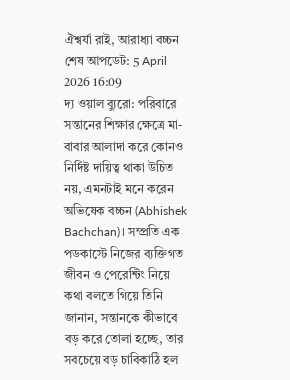ঐশ্বর্যা রাই, আরাধ্যা বচ্চন
শেষ আপডেট: 5 April 2026 16:09
দ্য ওয়াল ব্যুরো: পরিবারে সন্তানের শিক্ষার ক্ষেত্রে মা-বাবার আলাদা করে কোনও নির্দিষ্ট দায়িত্ব থাকা উচিত নয়, এমনটাই মনে করেন অভিষেক বচ্চন (Abhishek Bachchan)। সম্প্রতি এক পডকাস্টে নিজের ব্যক্তিগত জীবন ও পেরেন্টিং নিয়ে কথা বলতে গিয়ে তিনি জানান, সন্তানকে কীভাবে বড় করে তোলা হচ্ছে, তার সবচেয়ে বড় চাবিকাঠি হল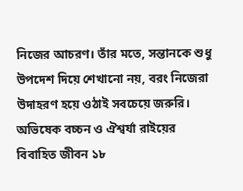নিজের আচরণ। তাঁর মতে, সন্তানকে শুধু উপদেশ দিয়ে শেখানো নয়, বরং নিজেরা উদাহরণ হয়ে ওঠাই সবচেয়ে জরুরি।
অভিষেক বচ্চন ও ঐশ্বর্যা রাইয়ের বিবাহিত জীবন ১৮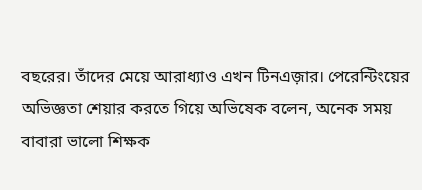বছরের। তাঁদের মেয়ে আরাধ্যাও এখন টিনএজ়ার। পেরেন্টিংয়ের অভিজ্ঞতা শেয়ার করতে গিয়ে অভিষেক বলেন, অনেক সময় বাবারা ভালো শিক্ষক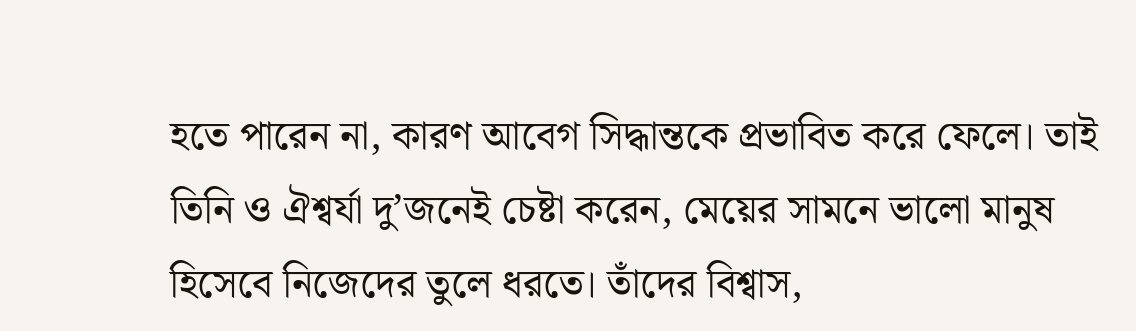হতে পারেন না, কারণ আবেগ সিদ্ধান্তকে প্রভাবিত করে ফেলে। তাই তিনি ও ঐশ্বর্যা দু’জনেই চেষ্টা করেন, মেয়ের সামনে ভালো মানুষ হিসেবে নিজেদের তুলে ধরতে। তাঁদের বিশ্বাস,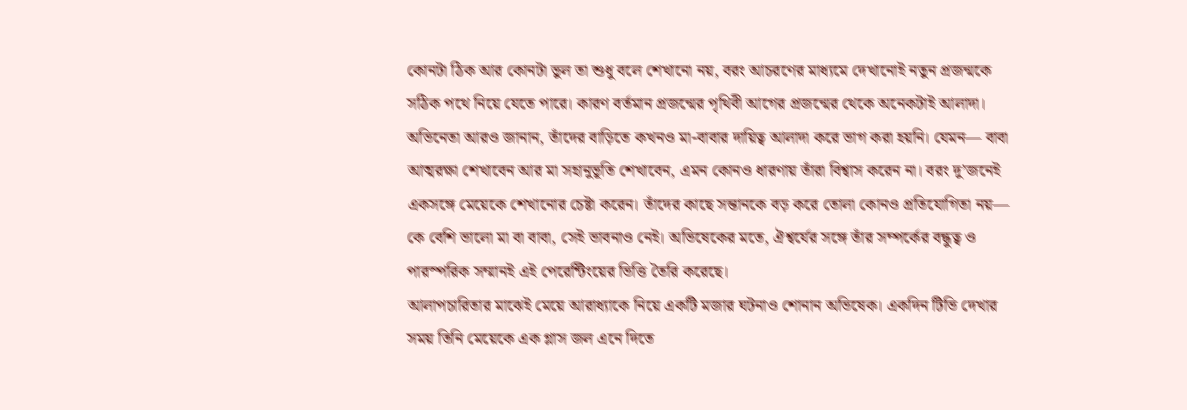কোনটা ঠিক আর কোনটা ভুল তা শুধু বলে শেখানো নয়, বরং আচরণের মাধ্যমে দেখানোই নতুন প্রজন্মকে সঠিক পথে নিয়ে যেতে পারে। কারণ বর্তমান প্রজন্মের পৃথিবী আগের প্রজন্মের থেকে অনেকটাই আলাদা।
অভিনেতা আরও জানান, তাঁদের বাড়িতে কখনও মা-বাবার দায়িত্ব আলাদা করে ভাগ করা হয়নি। যেমন— বাবা আত্মরক্ষা শেখাবেন আর মা সহানুভূতি শেখাবেন, এমন কোনও ধারণায় তাঁরা বিশ্বাস করেন না। বরং দু’জনেই একসঙ্গে মেয়েকে শেখানোর চেষ্টা করেন। তাঁদের কাছে সন্তানকে বড় করে তোলা কোনও প্রতিযোগিতা নয়— কে বেশি ভালো মা বা বাবা, সেই ভাবনাও নেই। অভিষেকের মতে, ঐশ্বর্যের সঙ্গে তাঁর সম্পর্কের বন্ধুত্ব ও পারস্পরিক সম্মানই এই পেরেন্টিংয়ের ভিত্তি তৈরি করেছে।
আলাপচারিতার মাঝেই মেয়ে আরাধ্যাকে নিয়ে একটি মজার ঘটনাও শোনান অভিষেক। একদিন টিভি দেখার সময় তিনি মেয়েকে এক গ্লাস জল এনে দিতে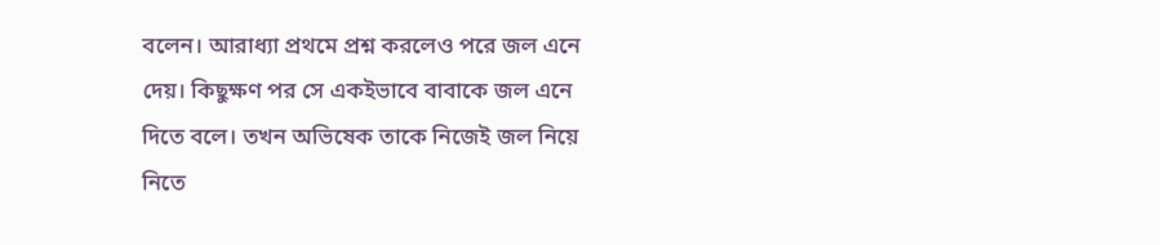বলেন। আরাধ্যা প্রথমে প্রশ্ন করলেও পরে জল এনে দেয়। কিছুক্ষণ পর সে একইভাবে বাবাকে জল এনে দিতে বলে। তখন অভিষেক তাকে নিজেই জল নিয়ে নিতে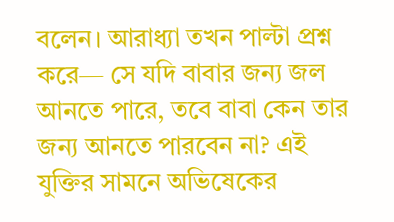বলেন। আরাধ্যা তখন পাল্টা প্রশ্ন করে— সে যদি বাবার জন্য জল আনতে পারে, তবে বাবা কেন তার জন্য আনতে পারবেন না? এই যুক্তির সামনে অভিষেকের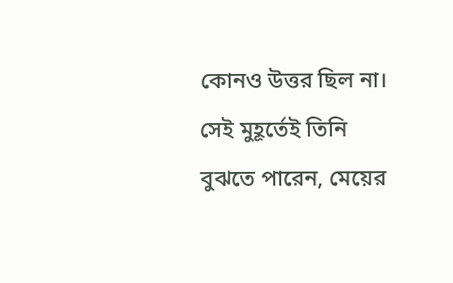কোনও উত্তর ছিল না। সেই মুহূর্তেই তিনি বুঝতে পারেন, মেয়ের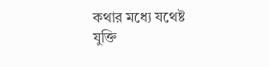কথার মধ্যে যথেষ্ট যুক্তি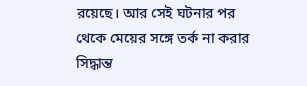রয়েছে। আর সেই ঘটনার পর থেকে মেয়ের সঙ্গে তর্ক না করার সিদ্ধান্ত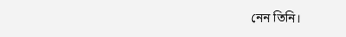নেন তিনি।